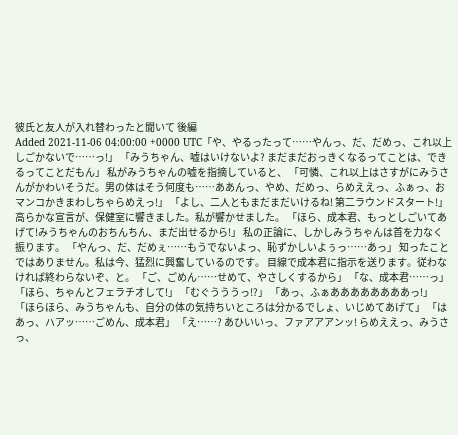彼氏と友人が入れ替わったと聞いて 後編
Added 2021-11-06 04:00:00 +0000 UTC「や、やるったって……やんっ、だ、だめっ、これ以上しごかないで……っ!」 「みうちゃん、嘘はいけないよ? まだまだおっきくなるってことは、できるってことだもん」 私がみうちゃんの嘘を指摘していると、 「可憐、これ以上はさすがにみうさんがかわいそうだ。男の体はそう何度も……ああんっ、やめ、だめっ、らめええっ、ふぁっ、おマンコかきまわしちゃらめえっ!」 「よし、二人ともまだまだいけるね! 第二ラウンドスタート!」 高らかな宣言が、保健室に響きました。私が響かせました。 「ほら、成本君、もっとしごいてあげて!みうちゃんのおちんちん、まだ出せるから!」 私の正論に、しかしみうちゃんは首を力なく振ります。 「やんっ、だ、だめぇ……もうでないよっ、恥ずかしいよぅっ……あっ」 知ったことではありません。私は今、猛烈に興奮しているのです。 目線で成本君に指示を送ります。従わなければ終わらないぞ、と。 「ご、ごめん……せめて、やさしくするから」 「な、成本君……っ」 「ほら、ちゃんとフェラチオして!」 「むぐうううっ⁉」 「あっ、ふぁああああああああっ!」 「ほらほら、みうちゃんも、自分の体の気持ちいところは分かるでしょ、いじめてあげて」 「はあっ、ハアッ……ごめん、成本君」 「え……? あひいいっ、ファアアアンッ! らめええっ、みうさっ、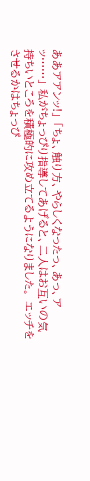ああアアンッ!」 「ちょ、触り方、やらしくなったっ、あっ、アッ……」 私がちょっぴり指導してあげると、二人はお互いの気持ちいところを積極的に攻め立てるようになりました。 エッチをさせるかはちょっぴ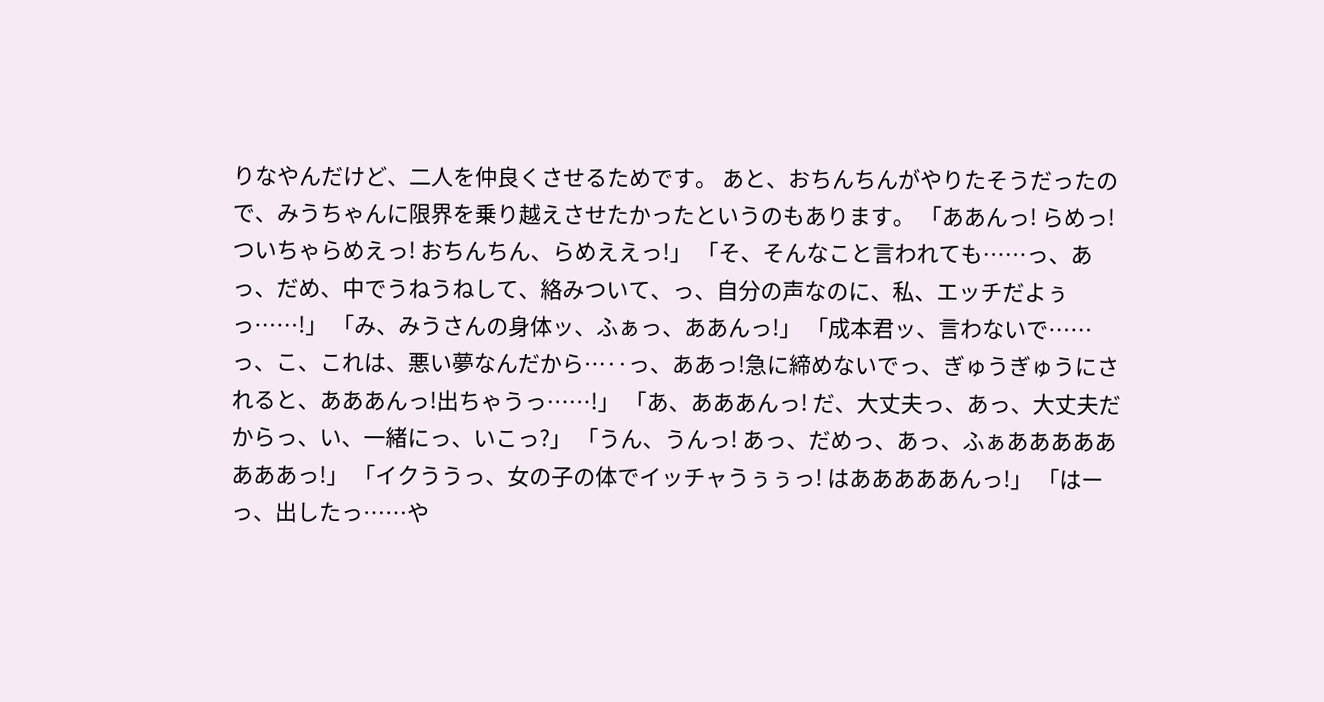りなやんだけど、二人を仲良くさせるためです。 あと、おちんちんがやりたそうだったので、みうちゃんに限界を乗り越えさせたかったというのもあります。 「ああんっ! らめっ! ついちゃらめえっ! おちんちん、らめええっ!」 「そ、そんなこと言われても……っ、あっ、だめ、中でうねうねして、絡みついて、っ、自分の声なのに、私、エッチだよぅっ……!」 「み、みうさんの身体ッ、ふぁっ、ああんっ!」 「成本君ッ、言わないで……っ、こ、これは、悪い夢なんだから…‥っ、ああっ!急に締めないでっ、ぎゅうぎゅうにされると、あああんっ!出ちゃうっ……!」 「あ、あああんっ! だ、大丈夫っ、あっ、大丈夫だからっ、い、一緒にっ、いこっ?」 「うん、うんっ! あっ、だめっ、あっ、ふぁああああああああっ!」 「イクううっ、女の子の体でイッチャうぅぅっ! はあああああんっ!」 「はーっ、出したっ……や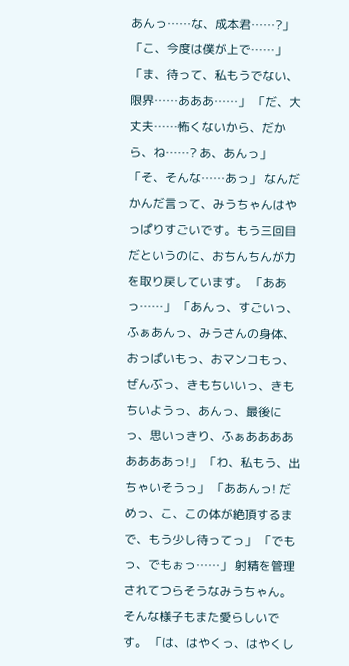あんっ……な、成本君……?」 「こ、今度は僕が上で……」 「ま、待って、私もうでない、限界……あああ……」 「だ、大丈夫……怖くないから、だから、ね……? あ、あんっ」 「そ、そんな……あっ」 なんだかんだ言って、みうちゃんはやっぱりすごいです。もう三回目だというのに、おちんちんが力を取り戻しています。 「ああっ……」 「あんっ、すごいっ、ふぁあんっ、みうさんの身体、おっぱいもっ、おマンコもっ、ぜんぶっ、きもちいいっ、きもちいようっ、あんっ、最後にっ、思いっきり、ふぁああああああああっ!」 「わ、私もう、出ちゃいそうっ」 「ああんっ! だめっ、こ、この体が絶頂するまで、もう少し待ってっ」 「でもっ、でもぉっ……」 射精を管理されてつらそうなみうちゃん。そんな様子もまた愛らしいです。 「は、はやくっ、はやくし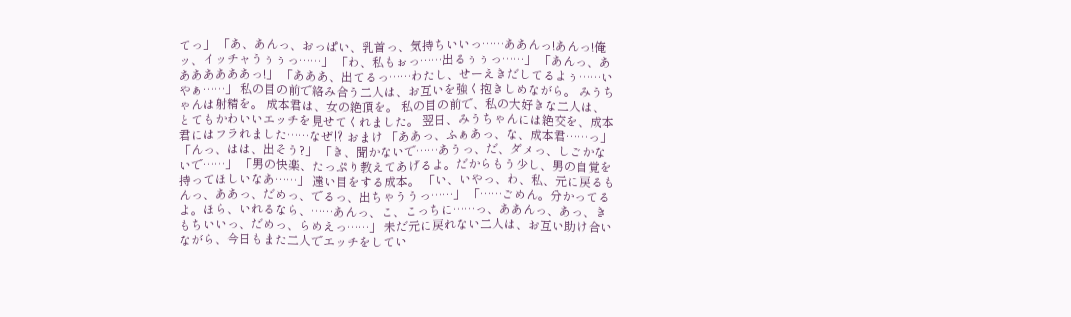てっ」 「あ、あんっ、おっぱい、乳首っ、気持ちいいっ……ああんっ!あんっ!俺ッ、イッチャうぅぅっ……」 「わ、私もぉっ……出るぅぅっ……」 「あんっ、あああああああっ!」 「あああ、出てるっ……わたし、せーえきだしてるよぅ……いやぁ……」 私の目の前で絡み合う二人は、お互いを強く抱きしめながら。 みうちゃんは射精を。 成本君は、女の絶頂を。 私の目の前で、私の大好きな二人は、とてもかわいいエッチを見せてくれました。 翌日、みうちゃんには絶交を、成本君にはフラれました……なぜ⁉ おまけ 「ああっ、ふぁあっ、な、成本君……っ」 「んっ、はは、出そう?」 「き、聞かないで……あうっ、だ、ダメっ、しごかないで……」 「男の快楽、たっぷり教えてあげるよ。だからもう少し、男の自覚を持ってほしいなあ……」 遠い目をする成本。 「い、いやっ、わ、私、元に戻るもんっ、ああっ、だめっ、でるっ、出ちゃううっ……」 「……ごめん。分かってるよ。ほら、いれるなら、……あんっ、こ、こっちに……っ、ああんっ、あっ、きもちいいっ、だめっ、らめえっ……」 未だ元に戻れない二人は、お互い助け合いながら、今日もまた二人でエッチをしてい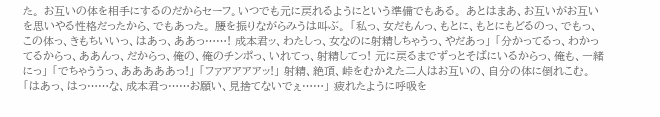た。 お互いの体を相手にするのだからセーフ。いつでも元に戻れるようにという準備でもある。 あとはまあ、お互いがお互いを思いやる性格だったから、でもあった。 腰を振りながらみうは叫ぶ。 「私っ、女だもんっ、もとに、もとにもどるのっ、でもっ、この体っ、きもちいいっ、はあっ、ああっ……! 成本君ッ、わたしっ、女なのに射精しちゃうっ、やだあっ」 「分かってるっ、わかってるからっ、ああんっ、だからっ、俺の、俺のチンポっ、いれてっ、射精してっ! 元に戻るまでずっとそばにいるからっ、俺も、一緒にっ」 「でちゃううっ、あああああっ!」 「ファアアアアッ!」 射精、絶頂、峠をむかえた二人はお互いの、自分の体に倒れこむ。 「はあっ、はっ……な、成本君っ……お願い、見捨てないでぇ……」 疲れたように呼吸を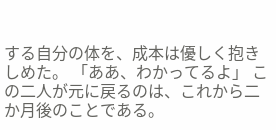する自分の体を、成本は優しく抱きしめた。 「ああ、わかってるよ」 この二人が元に戻るのは、これから二か月後のことである。